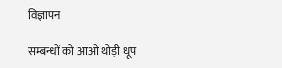विज्ञापन

सम्बन्धों को आओ थोड़ी धूप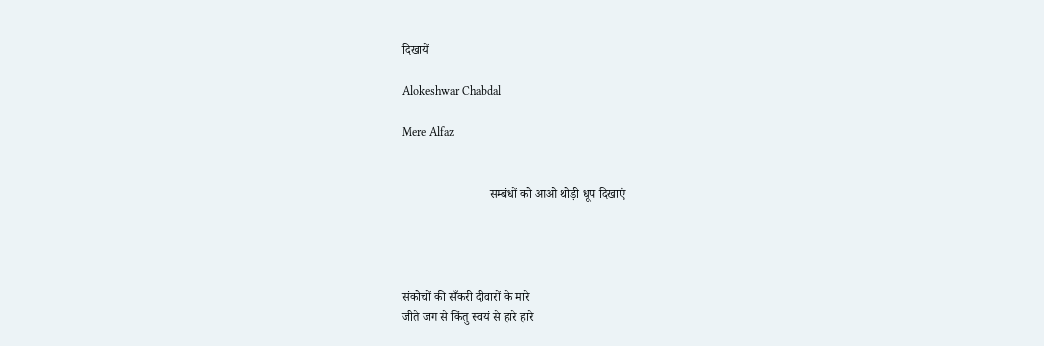दिखायें

Alokeshwar Chabdal

Mere Alfaz


                            सम्बंधों को आओ थोड़ी धूप दिखाएं




संकोचों की सँकरी दीवारों के मारे
जीते जग से किंतु स्वयं से हारे हारे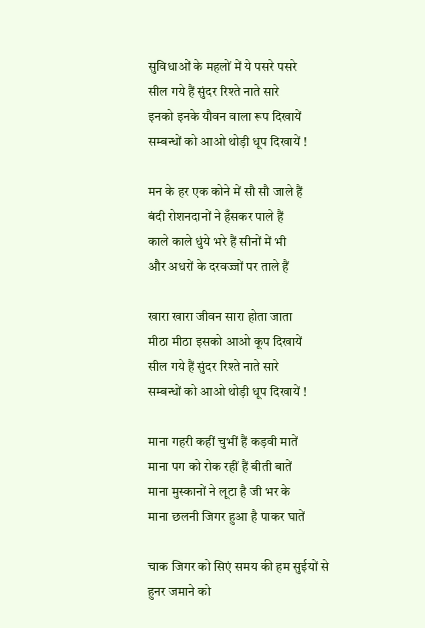सुविधाओं के महलों में ये पसरे पसरे
सील गये हैं सुंदर रिश्ते नाते सारे
इनको इनके यौवन वाला रूप दिखायें
सम्बन्धों को आओ थोड़ी धूप दिखायें !

मन के हर एक कोने में सौ सौ जाले हैं
बंदी रोशनदानों ने हँसकर पाले हैं
काले काले धुंये भरे हैं सीनों में भी
और अधरों के दरवज्जों पर ताले हैं

खारा खारा जीवन सारा होता जाता
मीठा मीठा इसको आओ कूप दिखायें
सील गये हैं सुंदर रिश्ते नाते सारे
सम्बन्धों को आओ थोड़ी धूप दिखायें !

माना गहरी कहीं चुभीं हैं कड़वी मातें
माना पग को रोक रहीं हैं बीती बातें
माना मुस्कानों ने लूटा है जी भर के
माना छलनी जिगर हुआ है पाकर घातें

चाक जिगर को सिएं समय की हम सुईयों से
हुनर जमाने को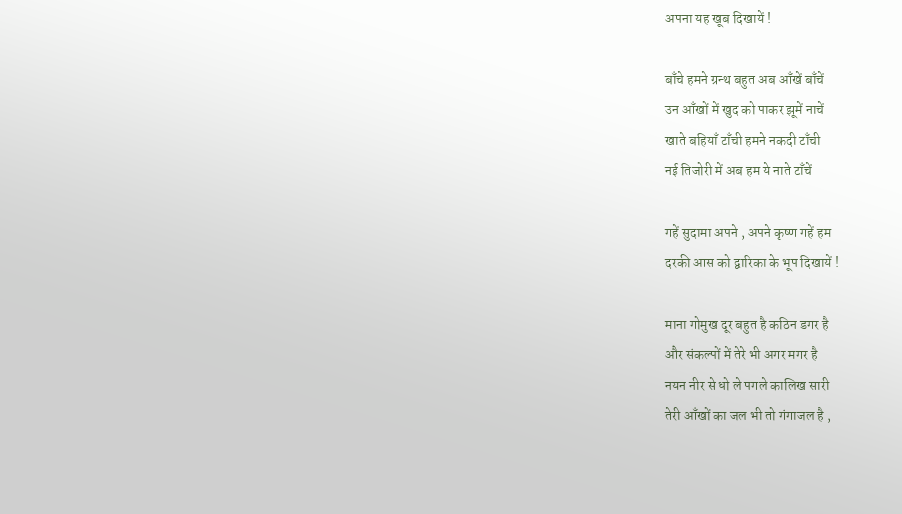अपना यह खूब दिखायें !

बाँचे हमने ग्रन्थ बहुत अब आँखें बाँचें
उन आँखों में खुद को पाकर झूमें नाचें
खाते बहियाँ टाँची हमने नकदी टाँची
नई तिजोरी में अब हम ये नाते टाँचें

गहें सुदामा अपने , अपने कृष्ण गहें हम
दरकी आस को द्वारिका के भूप दिखायें !

माना गोमुख दूर बहुत है कठिन डगर है
और संकल्पों में तेरे भी अगर मगर है
नयन नीर से धो ले पगले कालिख सारी
तेरी आँखों का जल भी तो गंगाजल है ,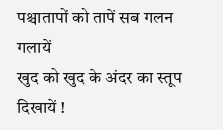पश्चातापों को तापें सब गलन गलायें
खुद को खुद के अंदर का स्तूप दिखायें !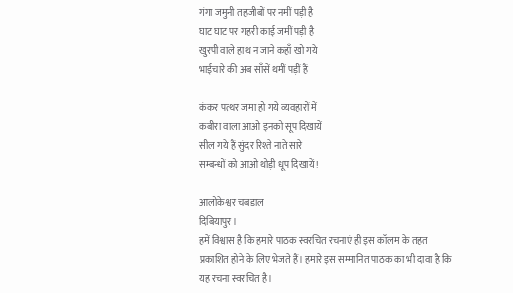गंगा जमुनी तहजीबों पर नमीं पड़ी है
घाट घाट पर गहरी काई जमीं पड़ी है
खुरपी वाले हाथ न जाने कहाँ खो गये
भाईचारे की अब साँसें थमीं पड़ीं हैं

कंकर पत्थर जमा हो गये व्यवहारों में
कबीरा वाला आओ इनको सूप दिखायें
सील गये हैं सुंदर रिश्ते नाते सारे
सम्बन्धों को आओ थोड़ी धूप दिखायें !

आलोकेश्वर चबडाल
दिबियापुर ।
हमें विश्वास है कि हमारे पाठक स्वरचित रचनाएं ही इस कॉलम के तहत प्रकाशित होने के लिए भेजते हैं। हमारे इस सम्मानित पाठक का भी दावा है कि यह रचना स्वरचित है।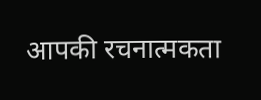आपकी रचनात्मकता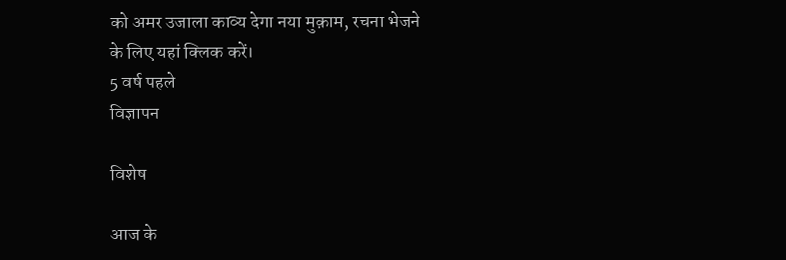को अमर उजाला काव्य देगा नया मुक़ाम, रचना भेजने के लिए यहां क्लिक करें।
5 वर्ष पहले
विज्ञापन

विशेष

आज के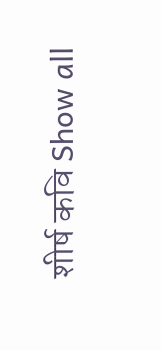शीर्ष कवि Show all